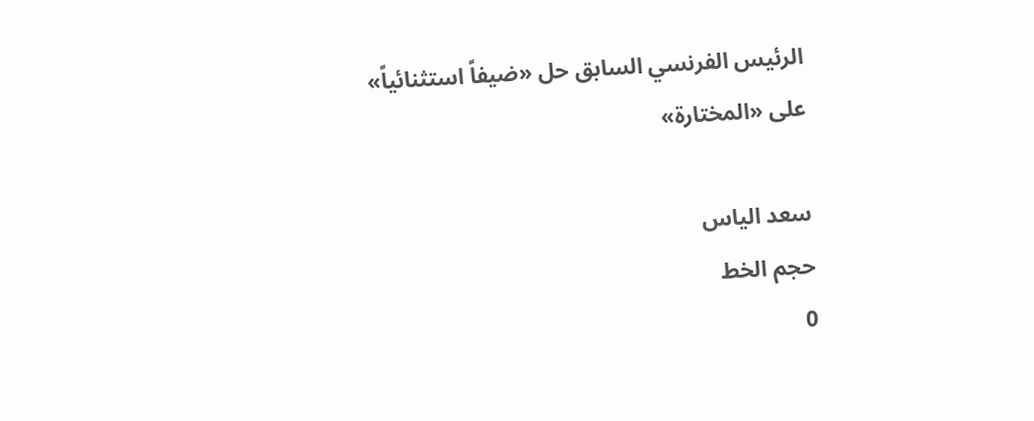الرئيس الفرنسي السابق حل «ضيفاً استثنائياً» على «المختارة»

سعد الياس
حجم الخط
0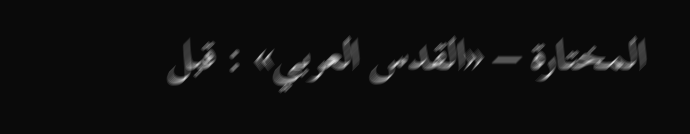المختارة – «القدس العربي» : قبل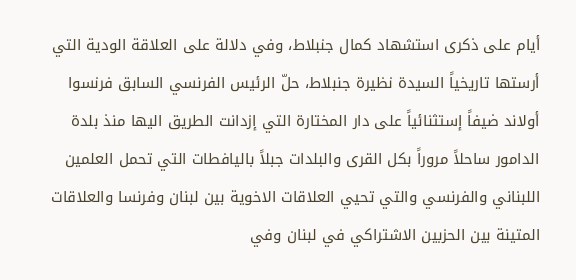أيام على ذكرى استشهاد كمال جنبلاط، وفي دلالة على العلاقة الودية التي أرستها تاريخياً السيدة نظيرة جنبلاط، حلّ الرئيس الفرنسي السابق فرنسوا أولاند ضيفاً إستثنائياً على دار المختارة التي إزدانت الطريق اليها منذ بلدة الدامور ساحلاً مروراً بكل القرى والبلدات جبلاً باليافطات التي تحمل العلمين اللبناني والفرنسي والتي تحيي العلاقات الاخوية بين لبنان وفرنسا والعلاقات المتينة بين الحزبين الاشتراكي في لبنان وفي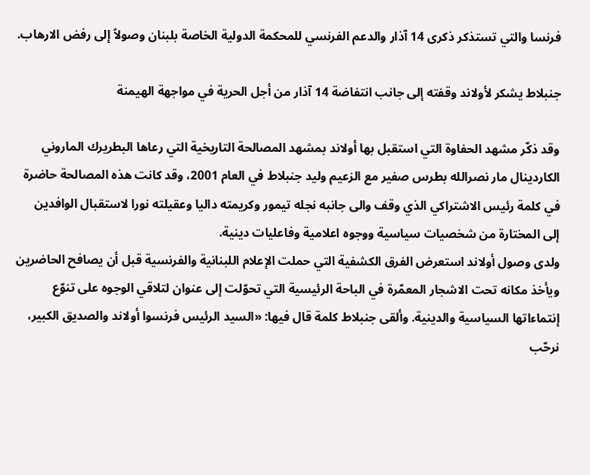فرنسا والتي تستذكر ذكرى 14 آذار والدعم الفرنسي للمحكمة الدولية الخاصة بلبنان وصولاً إلى رفض الارهاب.

جنبلاط يشكر لأولاند وقفته إلى جانب انتفاضة 14 آذار من أجل الحرية في مواجهة الهيمنة

وقد ذكّر مشهد الحفاوة التي استقبل بها أولاند بمشهد المصالحة التاريخية التي رعاها البطريرك الماروني الكاردينال مار نصرالله بطرس صفير مع الزعيم وليد جنبلاط في العام 2001، وقد كانت هذه المصالحة حاضرة في كلمة رئيس الاشتراكي الذي وقف والى جانبه نجله تيمور وكريمته داليا وعقيلته نورا لاستقبال الوافدين إلى المختارة من شخصيات سياسية ووجوه اعلامية وفاعليات دينية.
ولدى وصول أولاند استعرض الفرق الكشفية التي حملت الإعلام اللبنانية والفرنسية قبل أن يصافح الحاضرين ويأخذ مكانه تحت الاشجار المعمّرة في الباحة الرئيسية التي تحوّلت إلى عنوان لتلاقي الوجوه على تنوّع إنتماءاتها السياسية والدينية. وألقى جنبلاط كلمة قال فيها: «السيد الرئيس فرنسوا أولاند والصديق الكبير، نرحّب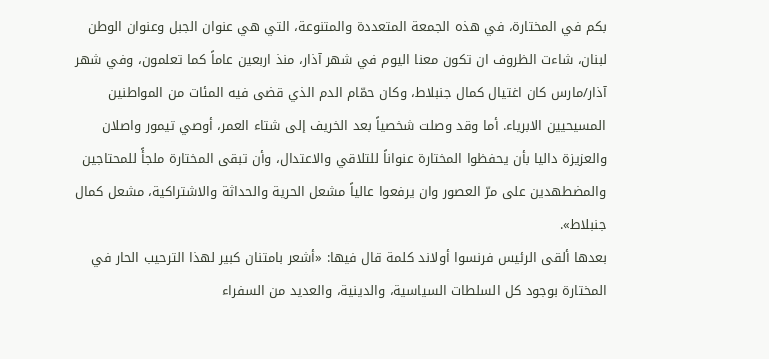بكم في المختارة، في هذه الجمعة المتعددة والمتنوعة، التي هي عنوان الجبل وعنوان الوطن لبنان، شاءت الظروف ان تكون معنا اليوم في شهر آذار، منذ اربعين عاماً كما تعلمون، وفي شهر آذار/مارس كان اغتيال كمال جنبلاط، وكان حمّام الدم الذي قضى فيه المئات من المواطنين المسيحيين الابرياء. أما وقد وصلت شخصياً بعد الخريف إلى شتاء العمر، أوصي تيمور واصلان والعزيزة داليا بأن يحفظوا المختارة عنواناً للتلاقي والاعتدال، وأن تبقى المختارة ملجأً للمحتاجين والمضطهدين على مرّ العصور وان يرفعوا عالياً مشعل الحرية والحداثة والاشتراكية، مشعل كمال جنبلاط».
بعدها ألقى الرئيس فرنسوا أولاند كلمة قال فيها: «أشعر بامتنان كبير لهذا الترحيب الحار في المختارة بوجود كل السلطات السياسية، والدينية، والعديد من السفراء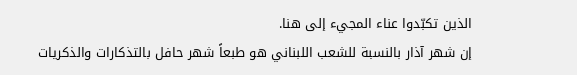الذين تكبّدوا عناء المجيء إلى هنا.
إن شهر آذار بالنسبة للشعب اللبناني هو طبعاً شهر حافل بالتذكارات والذكريات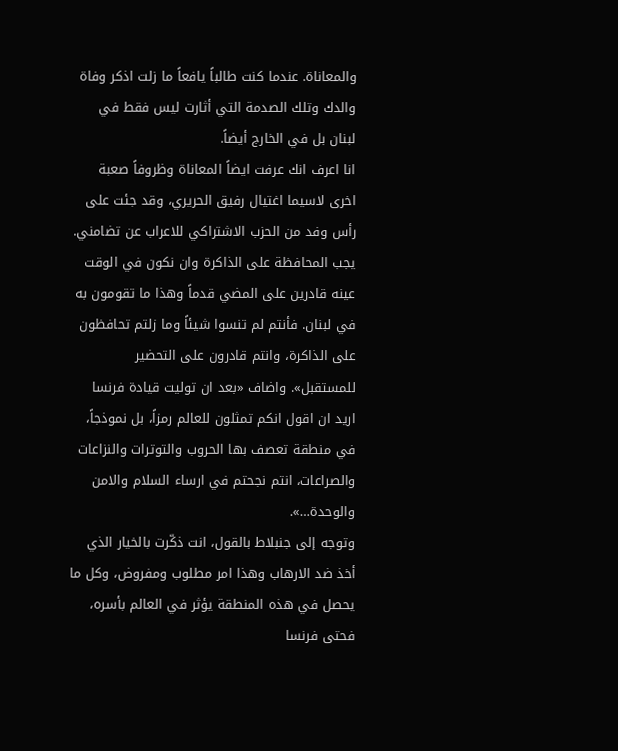والمعاناة. عندما كنت طالباً يافعاً ما زلت اذكر وفاة والدك وتلك الصدمة التي أثارت ليس فقط في لبنان بل في الخارج أيضاً.
انا اعرف انك عرفت ايضاً المعاناة وظروفاً صعبة اخرى لاسيما اغتيال رفيق الحريري، وقد جئت على رأس وفد من الحزب الاشتراكي للاعراب عن تضامني. يجب المحافظة على الذاكرة وان نكون في الوقت عينه قادرين على المضي قدماً وهذا ما تقومون به في لبنان. فأنتم لم تنسوا شيئاً وما زلتم تحافظون على الذاكرة، وانتم قادرون على التحضير للمستقبل». واضاف «بعد ان توليت قيادة فرنسا اريد ان اقول انكم تمثلون للعالم رمزاً، بل نموذجاً، في منطقة تعصف بها الحروب والتوترات والنزاعات والصراعات، انتم نجحتم في ارساء السلام والامن والوحدة…».
وتوجه إلى جنبلاط بالقول، انت ذكّرت بالخيار الذي أخذ ضد الارهاب وهذا امر مطلوب ومفروض، وكل ما يحصل في هذه المنطقة يؤثر في العالم بأسره، فحتى فرنسا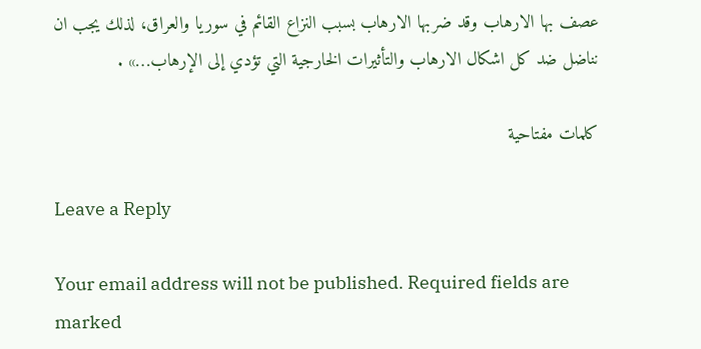عصف بها الارهاب وقد ضربها الارهاب بسبب النزاع القائم في سوريا والعراق، لذلك يجب ان نناضل ضد كل اشكال الارهاب والتأثيرات الخارجية التي تؤدي إلى الإرهاب…» .

كلمات مفتاحية

Leave a Reply

Your email address will not be published. Required fields are marked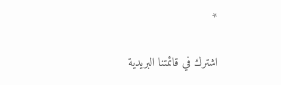*

اشترك في قائمتنا البريدية